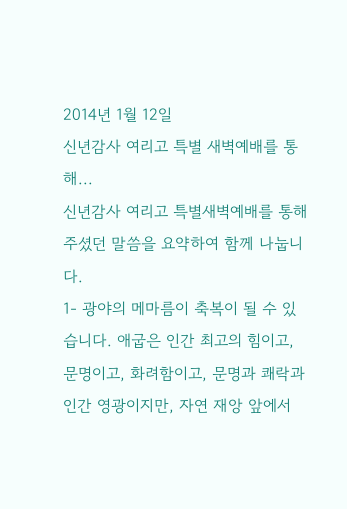2014년 1월 12일
신년감사 여리고 특별 새벽예배를 통해...
신년감사 여리고 특별새벽예배를 통해 주셨던 말씀을 요약하여 함께 나눕니다.
1- 광야의 메마름이 축복이 될 수 있습니다. 애굽은 인간 최고의 힘이고, 문명이고, 화려함이고, 문명과 쾌락과 인간 영광이지만, 자연 재앙 앞에서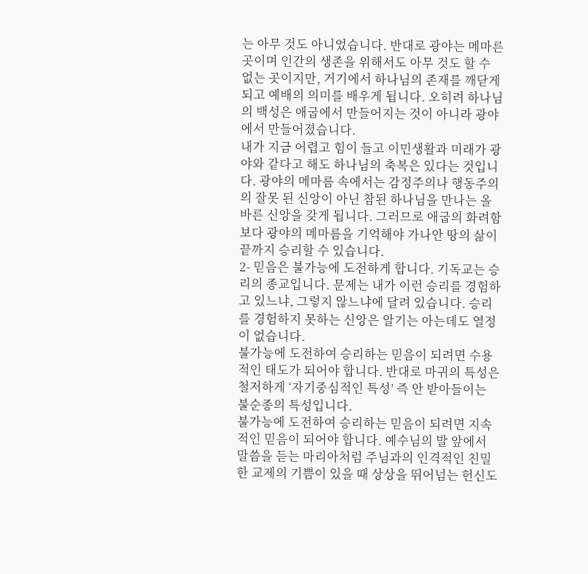는 아무 것도 아니었습니다. 반대로 광야는 메마른 곳이며 인간의 생존을 위해서도 아무 것도 할 수 없는 곳이지만, 거기에서 하나님의 존재를 깨닫게 되고 예배의 의미를 배우게 됩니다. 오히려 하나님의 백성은 애굽에서 만들어지는 것이 아니라 광야에서 만들어졌습니다.
내가 지금 어렵고 힘이 들고 이민생활과 미래가 광야와 같다고 해도 하나님의 축복은 있다는 것입니다. 광야의 메마름 속에서는 감정주의나 행동주의의 잘못 된 신앙이 아닌 참된 하나님을 만나는 올바른 신앙을 갖게 됩니다. 그러므로 애굽의 화려함보다 광야의 메마름을 기억해야 가나안 땅의 삶이 끝까지 승리할 수 있습니다.
2- 믿음은 불가능에 도전하게 합니다. 기독교는 승리의 종교입니다. 문제는 내가 이런 승리를 경험하고 있느냐, 그렇지 않느냐에 달려 있습니다. 승리를 경험하지 못하는 신앙은 알기는 아는데도 열정이 없습니다.
불가능에 도전하여 승리하는 믿음이 되려면 수용적인 태도가 되어야 합니다. 반대로 마귀의 특성은 철저하게 ‘자기중심적인 특성’ 즉 안 받아들이는 불순종의 특성입니다.
불가능에 도전하여 승리하는 믿음이 되려면 지속적인 믿음이 되어야 합니다. 예수님의 발 앞에서 말씀을 듣는 마리아처럼 주님과의 인격적인 친밀한 교제의 기쁨이 있을 때 상상을 뛰어넘는 헌신도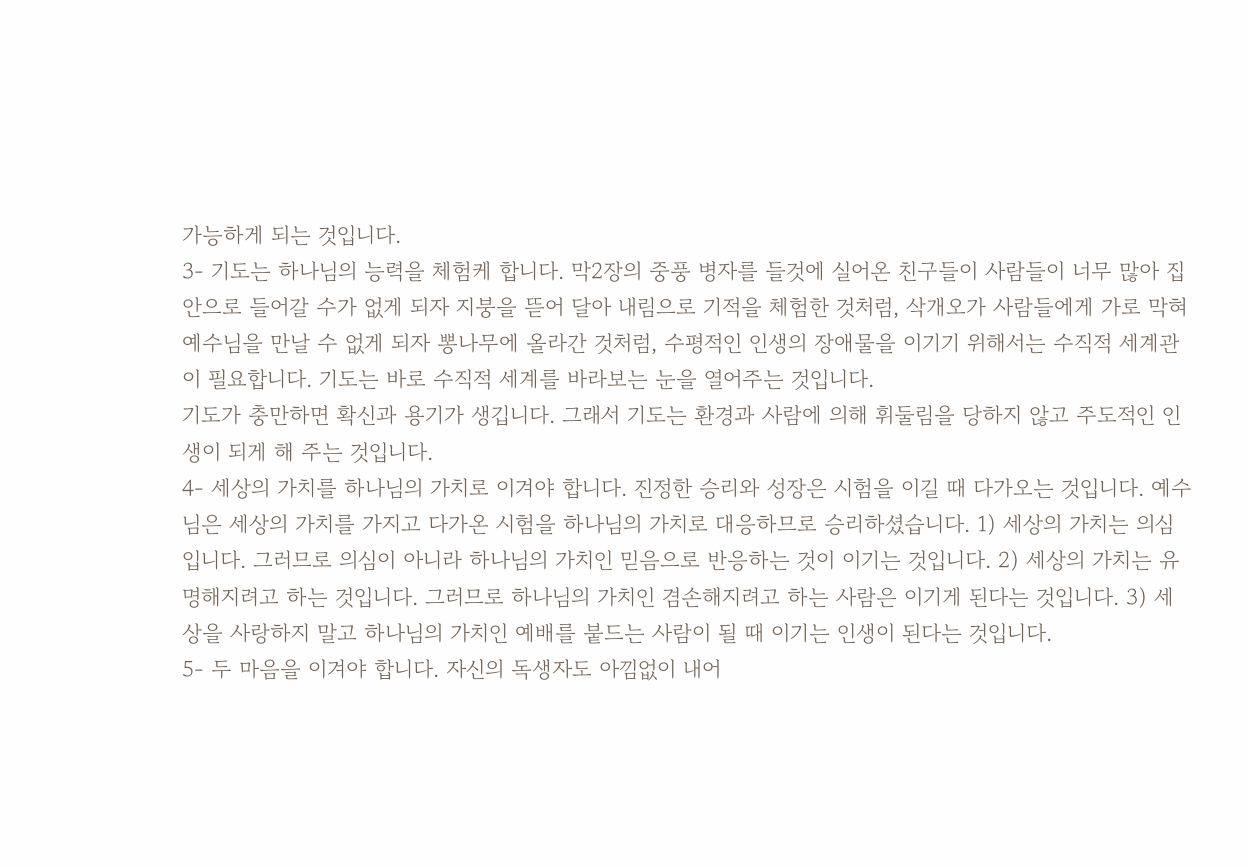가능하게 되는 것입니다.
3- 기도는 하나님의 능력을 체험케 합니다. 막2장의 중풍 병자를 들것에 실어온 친구들이 사람들이 너무 많아 집안으로 들어갈 수가 없게 되자 지붕을 뜯어 달아 내림으로 기적을 체험한 것처럼, 삭개오가 사람들에게 가로 막혀 예수님을 만날 수 없게 되자 뽕나무에 올라간 것처럼, 수평적인 인생의 장애물을 이기기 위해서는 수직적 세계관이 필요합니다. 기도는 바로 수직적 세계를 바라보는 눈을 열어주는 것입니다.
기도가 충만하면 확신과 용기가 생깁니다. 그래서 기도는 환경과 사람에 의해 휘둘림을 당하지 않고 주도적인 인생이 되게 해 주는 것입니다.
4- 세상의 가치를 하나님의 가치로 이겨야 합니다. 진정한 승리와 성장은 시험을 이길 때 다가오는 것입니다. 예수님은 세상의 가치를 가지고 다가온 시험을 하나님의 가치로 대응하므로 승리하셨습니다. 1) 세상의 가치는 의심입니다. 그러므로 의심이 아니라 하나님의 가치인 믿음으로 반응하는 것이 이기는 것입니다. 2) 세상의 가치는 유명해지려고 하는 것입니다. 그러므로 하나님의 가치인 겸손해지려고 하는 사람은 이기게 된다는 것입니다. 3) 세상을 사랑하지 말고 하나님의 가치인 예배를 붙드는 사람이 될 때 이기는 인생이 된다는 것입니다.
5- 두 마음을 이겨야 합니다. 자신의 독생자도 아낌없이 내어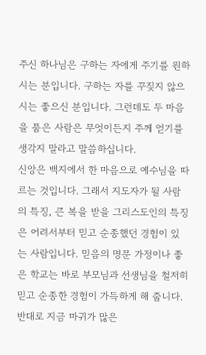주신 하나님은 구하는 자에게 주기를 원하시는 분입니다. 구하는 자를 꾸짖지 않으시는 좋으신 분입니다. 그런데도 두 마음을 품은 사람은 무엇이든지 주께 얻기를 생각지 말라고 말씀하십니다.
신앙은 백지에서 한 마음으로 예수님을 따르는 것입니다. 그래서 지도자가 될 사람의 특징, 큰 복을 받을 그리스도인의 특징은 어려서부터 믿고 순종했던 경험이 있는 사람입니다. 믿음의 명문 가정이나 좋은 학교는 바로 부모님과 선생님을 철저히 믿고 순종한 경험이 가득하게 해 줍니다. 반대로 지금 마귀가 많은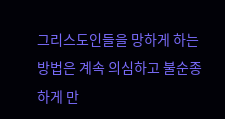그리스도인들을 망하게 하는 방법은 계속 의심하고 불순종하게 만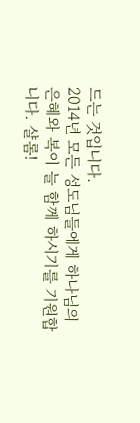드는 것입니다.
2014년 모든 성도님들에게 하나님의 은혜와 복이 늘 함께 하시기를 기원합니다. 샬롬!